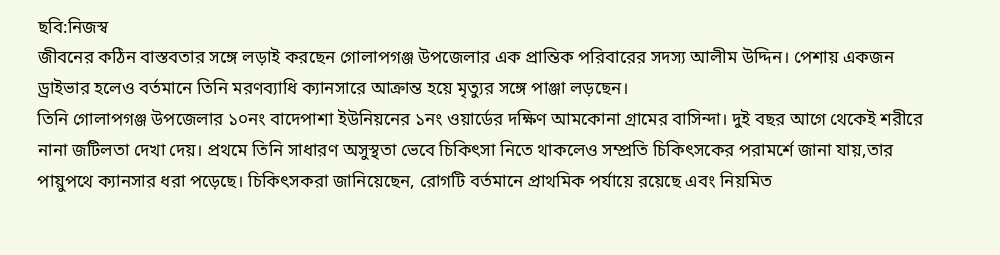ছবি:নিজস্ব
জীবনের কঠিন বাস্তবতার সঙ্গে লড়াই করছেন গোলাপগঞ্জ উপজেলার এক প্রান্তিক পরিবারের সদস্য আলীম উদ্দিন। পেশায় একজন ড্রাইভার হলেও বর্তমানে তিনি মরণব্যাধি ক্যানসারে আক্রান্ত হয়ে মৃত্যুর সঙ্গে পাঞ্জা লড়ছেন।
তিনি গোলাপগঞ্জ উপজেলার ১০নং বাদেপাশা ইউনিয়নের ১নং ওয়ার্ডের দক্ষিণ আমকোনা গ্রামের বাসিন্দা। দুই বছর আগে থেকেই শরীরে নানা জটিলতা দেখা দেয়। প্রথমে তিনি সাধারণ অসুস্থতা ভেবে চিকিৎসা নিতে থাকলেও সম্প্রতি চিকিৎসকের পরামর্শে জানা যায়,তার পায়ুপথে ক্যানসার ধরা পড়েছে। চিকিৎসকরা জানিয়েছেন, রোগটি বর্তমানে প্রাথমিক পর্যায়ে রয়েছে এবং নিয়মিত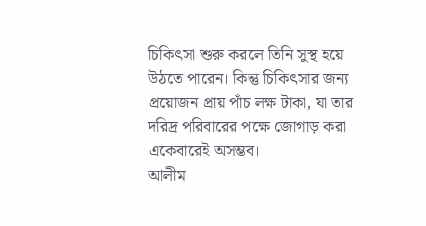চিকিৎসা শুরু করলে তিনি সুস্থ হয়ে উঠতে পারেন। কিন্তু চিকিৎসার জন্য প্রয়োজন প্রায় পাঁচ লক্ষ টাকা, যা তার দরিদ্র পরিবারের পক্ষে জোগাড় করা একেবারেই অসম্ভব।
আলীম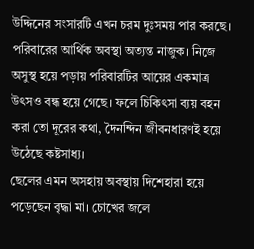উদ্দিনের সংসারটি এখন চরম দুঃসময় পার করছে। পরিবারের আর্থিক অবস্থা অত্যন্ত নাজুক। নিজে অসুস্থ হয়ে পড়ায় পরিবারটির আয়ের একমাত্র উৎসও বন্ধ হয়ে গেছে। ফলে চিকিৎসা ব্যয় বহন করা তো দূরের কথা, দৈনন্দিন জীবনধারণই হয়ে উঠেছে কষ্টসাধ্য।
ছেলের এমন অসহায় অবস্থায় দিশেহারা হয়ে পড়েছেন বৃদ্ধা মা। চোখের জলে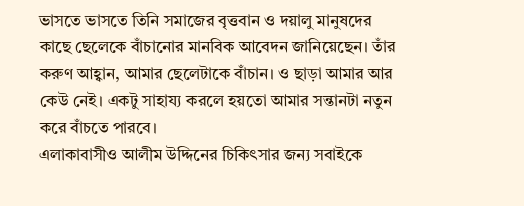ভাসতে ভাসতে তিনি সমাজের বৃত্তবান ও দয়ালু মানুষদের কাছে ছেলেকে বাঁচানোর মানবিক আবেদন জানিয়েছেন। তাঁর করুণ আহ্বান, আমার ছেলেটাকে বাঁচান। ও ছাড়া আমার আর কেউ নেই। একটু সাহায্য করলে হয়তো আমার সন্তানটা নতুন করে বাঁচতে পারবে।
এলাকাবাসীও আলীম উদ্দিনের চিকিৎসার জন্য সবাইকে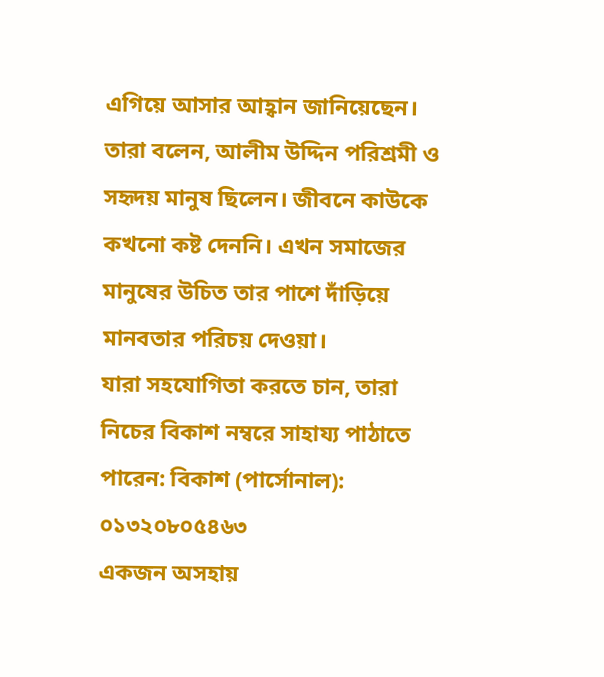এগিয়ে আসার আহ্বান জানিয়েছেন। তারা বলেন, আলীম উদ্দিন পরিশ্রমী ও সহৃদয় মানুষ ছিলেন। জীবনে কাউকে কখনো কষ্ট দেননি। এখন সমাজের মানুষের উচিত তার পাশে দাঁড়িয়ে মানবতার পরিচয় দেওয়া।
যারা সহযোগিতা করতে চান, তারা নিচের বিকাশ নম্বরে সাহায্য পাঠাতে পারেন: বিকাশ (পার্সোনাল): ০১৩২০৮০৫৪৬৩
একজন অসহায়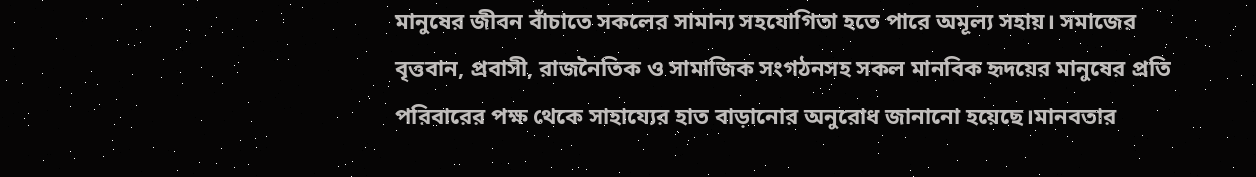মানুষের জীবন বাঁচাতে সকলের সামান্য সহযোগিতা হতে পারে অমূল্য সহায়। সমাজের বৃত্তবান, প্রবাসী, রাজনৈতিক ও সামাজিক সংগঠনসহ সকল মানবিক হৃদয়ের মানুষের প্রতি পরিবারের পক্ষ থেকে সাহায্যের হাত বাড়ানোর অনুরোধ জানানো হয়েছে।মানবতার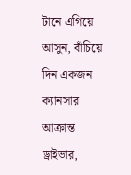টানে এগিয়ে আসুন, বাঁচিয়ে দিন একজন ক্যানসার আক্রান্ত ড্রাইভার,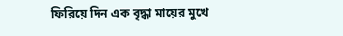ফিরিয়ে দিন এক বৃদ্ধা মায়ের মুখে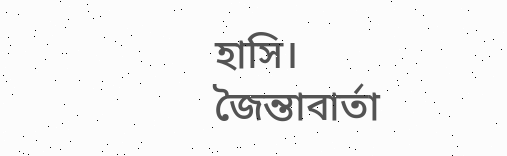হাসি।
জৈন্তাবার্তা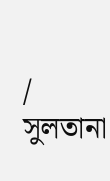/ সুলতানা